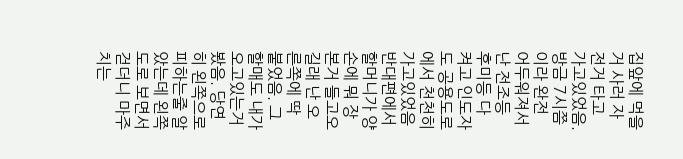집앞에 먹을거 사러 자전거 타고 가고있었음. 방금 7시쯤이라 완전 어두워져서 난 전조등 후미등 다 켜고 인도자도 공용도로에서 천천히 가고있었음 반대편에서 할머니가 양손에 뭐 장본거 들고오길래 난 오른쪽에 딱 붙었음. 그 할매도 내가 오고있는거 봤음. 당연히 왼쪽으로 피하는줄 알았는데 왼쪽도로 보면서 걷더니 마주치는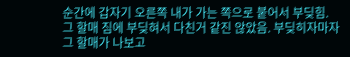순간에 갑자기 오른쪽 내가 가는 쪽으로 붙어서 부딪힘. 그 할매 짐에 부딪혀서 다친거 같진 않았음. 부딪히자마자 그 할매가 나보고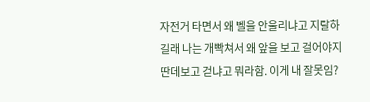자전거 타면서 왜 벨을 안울리냐고 지랄하길래 나는 개빡쳐서 왜 앞을 보고 걸어야지 딴데보고 걷냐고 뭐라함. 이게 내 잘못임?